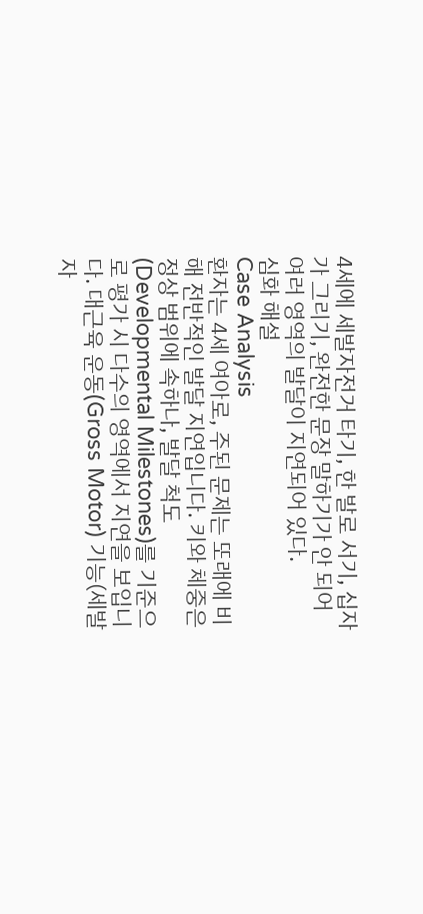4세에 세발자전거 타기, 한 발로 서기, 십자가 그리기, 완전한 문장 말하기가 안 되어 여러 영역의 발달이 지연되어 있다.
심화 해설
Case Analysis
환자는 4세 여아로, 주된 문제는 또래에 비해 전반적인 발달 지연입니다. 키와 체중은 정상 범위에 속하나, 발달 척도(Developmental Milestones)를 기준으로 평가 시 다수의 영역에서 지연을 보입니다. 대근육 운동(Gross Motor) 기능(세발자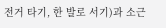전거 타기, 한 발로 서기)과 소근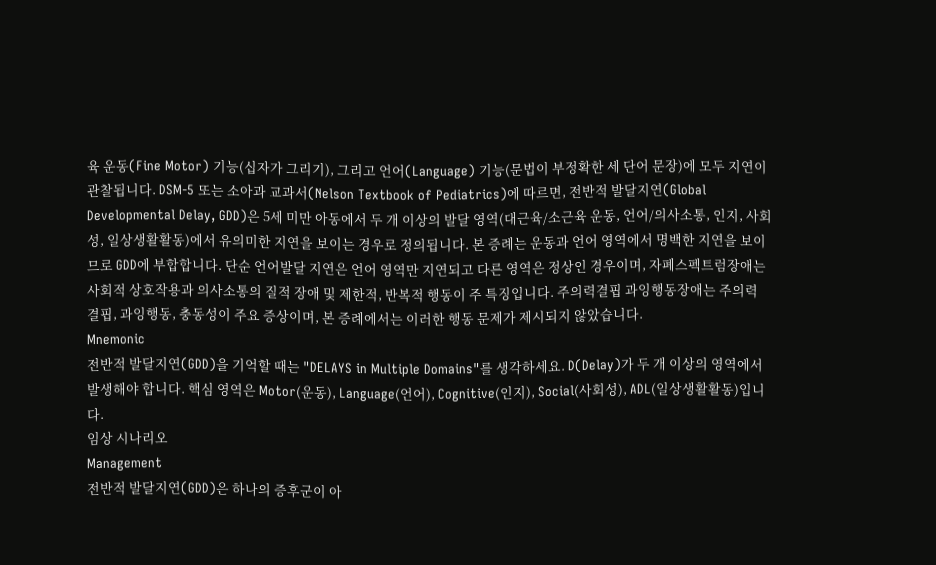육 운동(Fine Motor) 기능(십자가 그리기), 그리고 언어(Language) 기능(문법이 부정확한 세 단어 문장)에 모두 지연이 관찰됩니다. DSM-5 또는 소아과 교과서(Nelson Textbook of Pediatrics)에 따르면, 전반적 발달지연(Global Developmental Delay, GDD)은 5세 미만 아동에서 두 개 이상의 발달 영역(대근육/소근육 운동, 언어/의사소통, 인지, 사회성, 일상생활활동)에서 유의미한 지연을 보이는 경우로 정의됩니다. 본 증례는 운동과 언어 영역에서 명백한 지연을 보이므로 GDD에 부합합니다. 단순 언어발달 지연은 언어 영역만 지연되고 다른 영역은 정상인 경우이며, 자폐스펙트럼장애는 사회적 상호작용과 의사소통의 질적 장애 및 제한적, 반복적 행동이 주 특징입니다. 주의력결핍 과잉행동장애는 주의력 결핍, 과잉행동, 충동성이 주요 증상이며, 본 증례에서는 이러한 행동 문제가 제시되지 않았습니다.
Mnemonic
전반적 발달지연(GDD)을 기억할 때는 "DELAYS in Multiple Domains"를 생각하세요. D(Delay)가 두 개 이상의 영역에서 발생해야 합니다. 핵심 영역은 Motor(운동), Language(언어), Cognitive(인지), Social(사회성), ADL(일상생활활동)입니다.
임상 시나리오
Management
전반적 발달지연(GDD)은 하나의 증후군이 아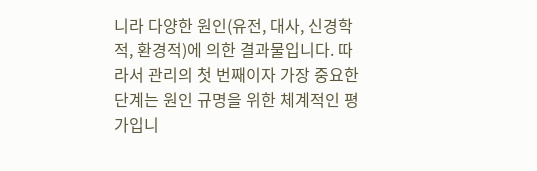니라 다양한 원인(유전, 대사, 신경학적, 환경적)에 의한 결과물입니다. 따라서 관리의 첫 번째이자 가장 중요한 단계는 원인 규명을 위한 체계적인 평가입니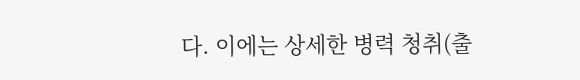다. 이에는 상세한 병력 청취(출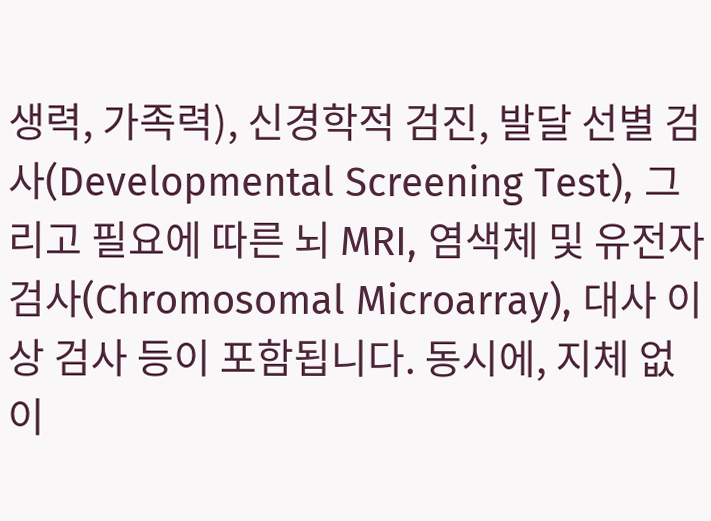생력, 가족력), 신경학적 검진, 발달 선별 검사(Developmental Screening Test), 그리고 필요에 따른 뇌 MRI, 염색체 및 유전자 검사(Chromosomal Microarray), 대사 이상 검사 등이 포함됩니다. 동시에, 지체 없이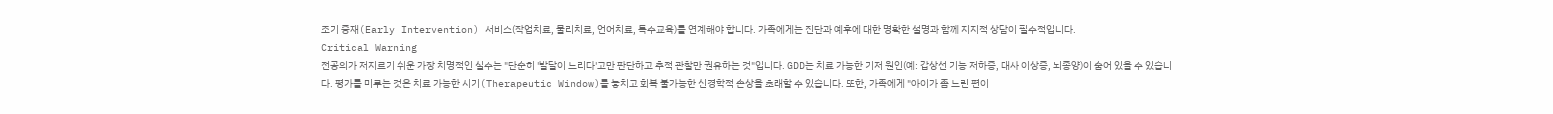조기 중재(Early Intervention) 서비스(작업치료, 물리치료, 언어치료, 특수교육)를 연계해야 합니다. 가족에게는 진단과 예후에 대한 명확한 설명과 함께 지지적 상담이 필수적입니다.
Critical Warning
전공의가 저지르기 쉬운 가장 치명적인 실수는 "단순히 '발달이 느리다'고만 판단하고 추적 관찰만 권유하는 것"입니다. GDD는 치료 가능한 기저 원인(예: 갑상선 기능 저하증, 대사 이상증, 뇌종양)이 숨어 있을 수 있습니다. 평가를 미루는 것은 치료 가능한 시기(Therapeutic Window)를 놓치고 회복 불가능한 신경학적 손상을 초래할 수 있습니다. 또한, 가족에게 "아이가 좀 느린 편이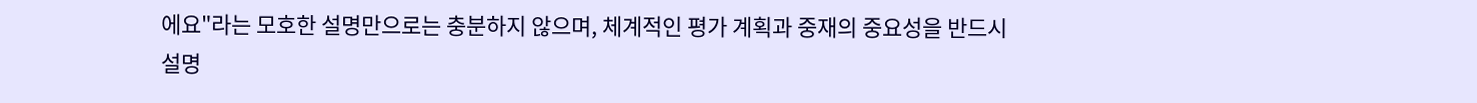에요"라는 모호한 설명만으로는 충분하지 않으며, 체계적인 평가 계획과 중재의 중요성을 반드시 설명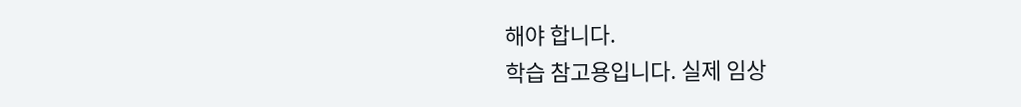해야 합니다.
학습 참고용입니다. 실제 임상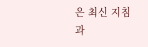은 최신 지침과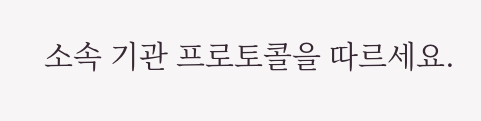소속 기관 프로토콜을 따르세요.